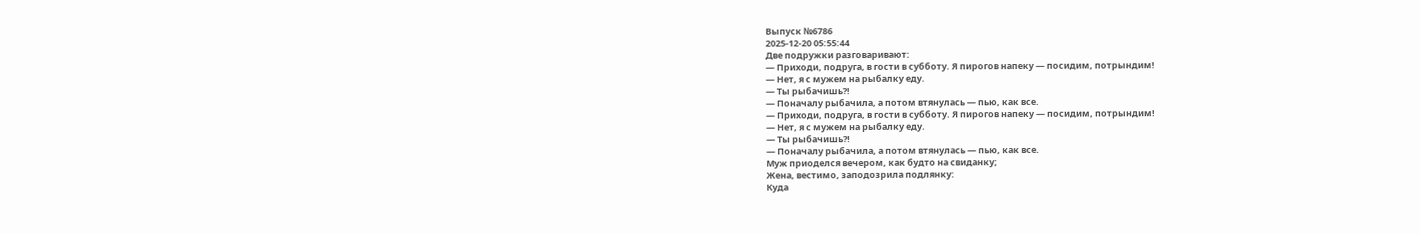Выпуск №6786
2025-12-20 05:55:44
Две подружки разговаривают:
— Приходи, подруга, в гости в субботу. Я пирогов напеку — посидим, потрындим!
— Нет, я с мужем на рыбалку еду.
— Ты рыбачишь?!
— Поначалу рыбачила, а потом втянулась — пью, как все.
— Приходи, подруга, в гости в субботу. Я пирогов напеку — посидим, потрындим!
— Нет, я с мужем на рыбалку еду.
— Ты рыбачишь?!
— Поначалу рыбачила, а потом втянулась — пью, как все.
Муж приоделся вечером, как будто на свиданку;
Жена, вестимо, заподозрила подлянку:
Куда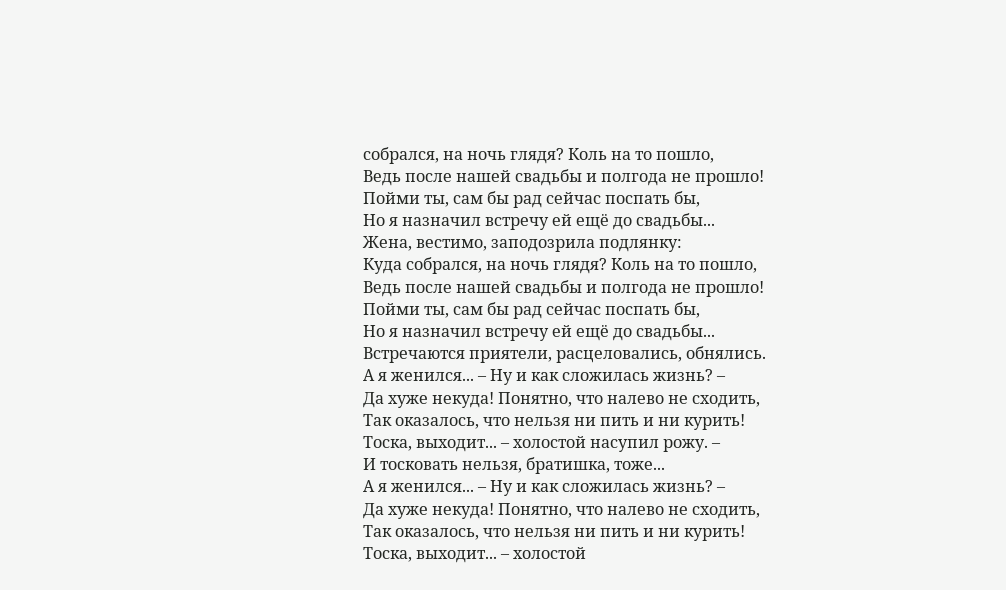собрался, на ночь глядя? Коль на то пошло,
Ведь после нашей свадьбы и полгода не прошло!
Пойми ты, сам бы рад сейчас поспать бы,
Но я назначил встречу ей ещё до свадьбы...
Жена, вестимо, заподозрила подлянку:
Куда собрался, на ночь глядя? Коль на то пошло,
Ведь после нашей свадьбы и полгода не прошло!
Пойми ты, сам бы рад сейчас поспать бы,
Но я назначил встречу ей ещё до свадьбы...
Встречаются приятели, расцеловались, обнялись.
А я женился... – Ну и как сложилась жизнь? –
Да хуже некуда! Понятно, что налево не сходить,
Так оказалось, что нельзя ни пить и ни курить!
Тоска, выходит... – холостой насупил рожу. –
И тосковать нельзя, братишка, тоже...
А я женился... – Ну и как сложилась жизнь? –
Да хуже некуда! Понятно, что налево не сходить,
Так оказалось, что нельзя ни пить и ни курить!
Тоска, выходит... – холостой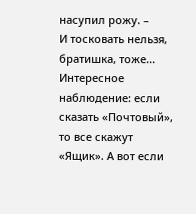насупил рожу. –
И тосковать нельзя, братишка, тоже...
Интересное наблюдение: если сказать «Почтовый», то все скажут «Ящик». А вот если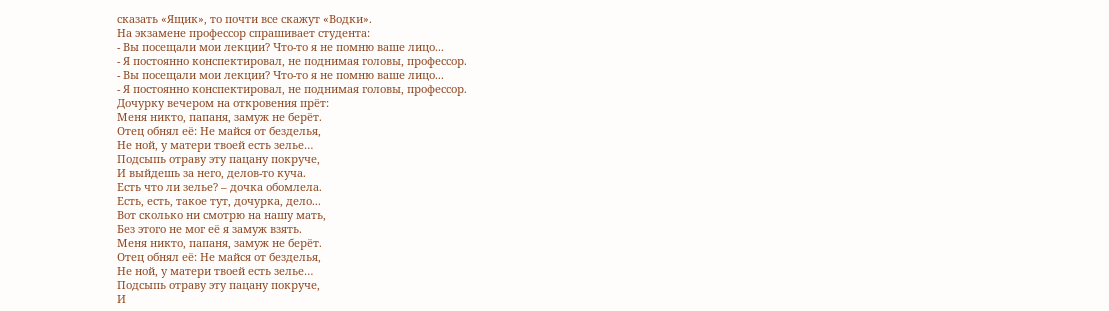сказать «Ящик», то почти все скажут «Водки».
На экзамене профессор спрашивает студента:
- Вы посещали мои лекции? Что-то я не помню ваше лицо...
- Я постоянно конспектировал, не поднимая головы, профессор.
- Вы посещали мои лекции? Что-то я не помню ваше лицо...
- Я постоянно конспектировал, не поднимая головы, профессор.
Дочурку вечером на откровения прёт:
Меня никто, папаня, замуж не берёт.
Отец обнял её: Не майся от безделья,
Не ной, у матери твоей есть зелье…
Подсыпь отраву эту пацану покруче,
И выйдешь за него, делов-то куча.
Есть что ли зелье? – дочка обомлела.
Есть, есть, такое тут, дочурка, дело...
Вот сколько ни смотрю на нашу мать,
Без этого не мог её я замуж взять.
Меня никто, папаня, замуж не берёт.
Отец обнял её: Не майся от безделья,
Не ной, у матери твоей есть зелье…
Подсыпь отраву эту пацану покруче,
И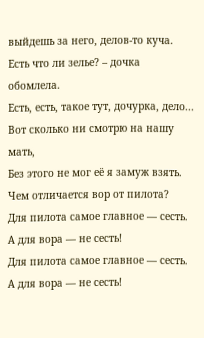выйдешь за него, делов-то куча.
Есть что ли зелье? – дочка обомлела.
Есть, есть, такое тут, дочурка, дело...
Вот сколько ни смотрю на нашу мать,
Без этого не мог её я замуж взять.
Чем отличается вор от пилота?
Для пилота самое главное — сесть. А для вора — не сесть!
Для пилота самое главное — сесть. А для вора — не сесть!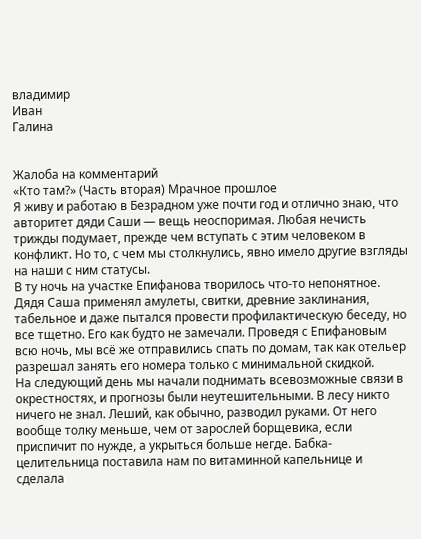владимир
Иван
Галина


Жалоба на комментарий
«Кто там?» (Часть вторая) Мрачное прошлое
Я живу и работаю в Безрадном уже почти год и отлично знаю, что авторитет дяди Саши — вещь неоспоримая. Любая нечисть трижды подумает, прежде чем вступать с этим человеком в конфликт. Но то, с чем мы столкнулись, явно имело другие взгляды на наши с ним статусы.
В ту ночь на участке Епифанова творилось что-то непонятное. Дядя Саша применял амулеты, свитки, древние заклинания, табельное и даже пытался провести профилактическую беседу, но все тщетно. Его как будто не замечали. Проведя с Епифановым всю ночь, мы всё же отправились спать по домам, так как отельер разрешал занять его номера только с минимальной скидкой.
На следующий день мы начали поднимать всевозможные связи в окрестностях, и прогнозы были неутешительными. В лесу никто ничего не знал. Леший, как обычно, разводил руками. От него вообще толку меньше, чем от зарослей борщевика, если приспичит по нужде, а укрыться больше негде. Бабка-целительница поставила нам по витаминной капельнице и сделала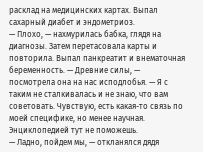расклад на медицинских картах. Выпал сахарный диабет и эндометриоз.
— Плохо, — нахмурилась бабка, глядя на диагнозы. Затем перетасовала карты и повторила. Выпал панкреатит и внематочная беременность. — Древние силы, — посмотрела она на нас исподлобья. — Я с таким не сталкивалась и не знаю, что вам советовать. Чувствую, есть какая-то связь по моей специфике, но менее научная. Энциклопедией тут не поможешь.
— Ладно, пойдем мы, — откланялся дядя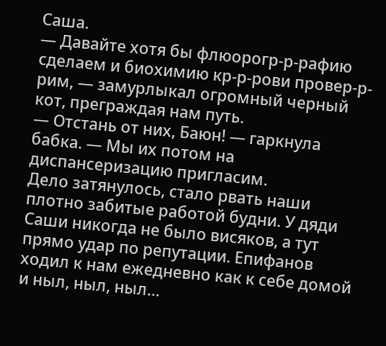Саша.
— Давайте хотя бы флюорогр-р-рафию сделаем и биохимию кр-р-рови провер-р-рим, — замурлыкал огромный черный кот, преграждая нам путь.
— Отстань от них, Баюн! — гаркнула бабка. — Мы их потом на диспансеризацию пригласим.
Дело затянулось, стало рвать наши плотно забитые работой будни. У дяди Саши никогда не было висяков, а тут прямо удар по репутации. Епифанов ходил к нам ежедневно как к себе домой и ныл, ныл, ныл…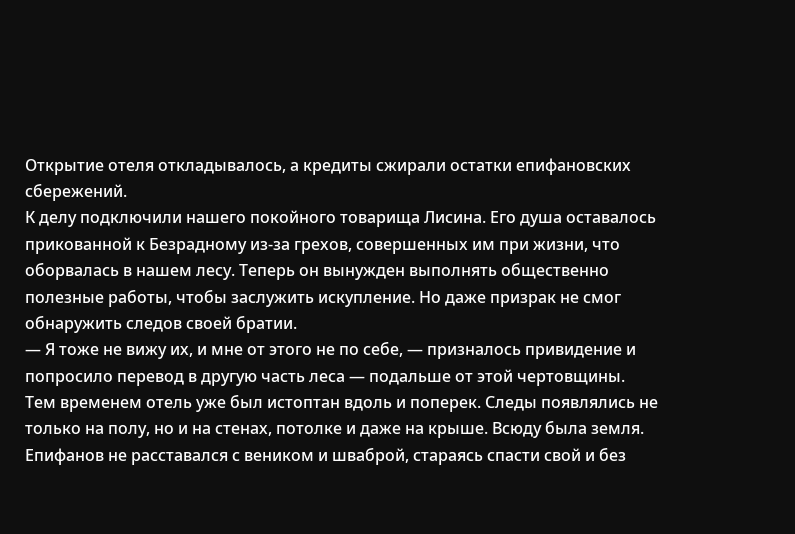Открытие отеля откладывалось, а кредиты сжирали остатки епифановских сбережений.
К делу подключили нашего покойного товарища Лисина. Его душа оставалось прикованной к Безрадному из-за грехов, совершенных им при жизни, что оборвалась в нашем лесу. Теперь он вынужден выполнять общественно полезные работы, чтобы заслужить искупление. Но даже призрак не смог обнаружить следов своей братии.
— Я тоже не вижу их, и мне от этого не по себе, — призналось привидение и попросило перевод в другую часть леса — подальше от этой чертовщины.
Тем временем отель уже был истоптан вдоль и поперек. Следы появлялись не только на полу, но и на стенах, потолке и даже на крыше. Всюду была земля. Епифанов не расставался с веником и шваброй, стараясь спасти свой и без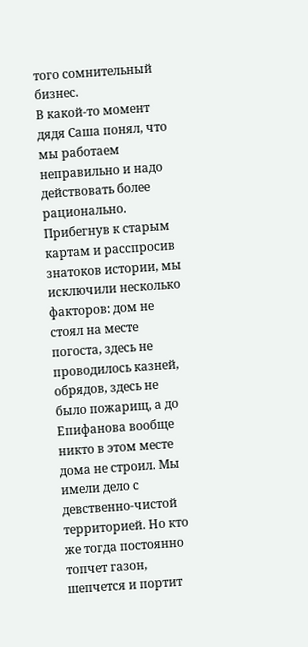того сомнительный бизнес.
В какой-то момент дядя Саша понял, что мы работаем неправильно и надо действовать более рационально. Прибегнув к старым картам и расспросив знатоков истории, мы исключили несколько факторов: дом не стоял на месте погоста, здесь не проводилось казней, обрядов, здесь не было пожарищ, а до Епифанова вообще никто в этом месте дома не строил. Мы имели дело с девственно-чистой территорией. Но кто же тогда постоянно топчет газон, шепчется и портит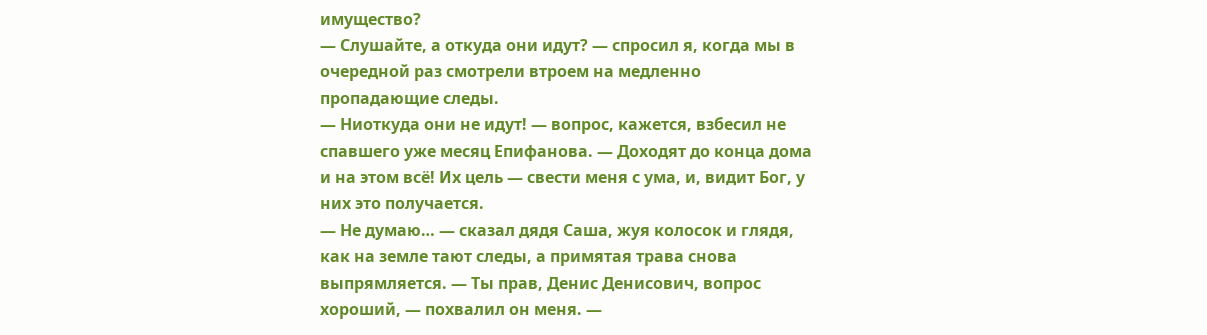имущество?
— Слушайте, а откуда они идут? — спросил я, когда мы в очередной раз смотрели втроем на медленно пропадающие следы.
— Ниоткуда они не идут! — вопрос, кажется, взбесил не спавшего уже месяц Епифанова. — Доходят до конца дома и на этом всё! Их цель — свести меня с ума, и, видит Бог, у них это получается.
— Не думаю… — сказал дядя Саша, жуя колосок и глядя, как на земле тают следы, а примятая трава снова выпрямляется. — Ты прав, Денис Денисович, вопрос хороший, — похвалил он меня. —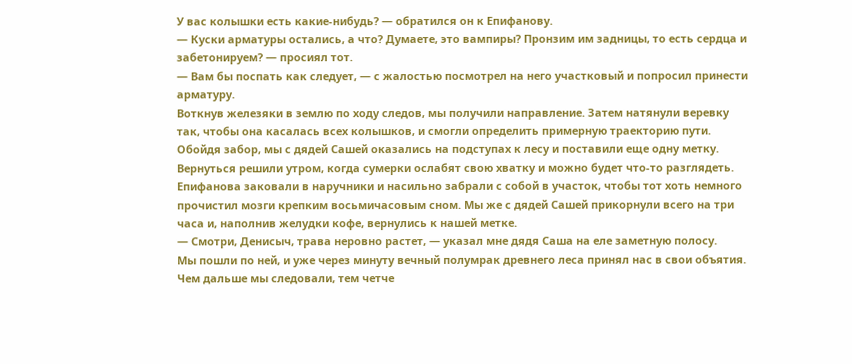У вас колышки есть какие-нибудь? — обратился он к Епифанову.
— Куски арматуры остались, а что? Думаете, это вампиры? Пронзим им задницы, то есть сердца и забетонируем? — просиял тот.
— Вам бы поспать как следует, — с жалостью посмотрел на него участковый и попросил принести арматуру.
Воткнув железяки в землю по ходу следов, мы получили направление. Затем натянули веревку так, чтобы она касалась всех колышков, и смогли определить примерную траекторию пути. Обойдя забор, мы с дядей Сашей оказались на подступах к лесу и поставили еще одну метку. Вернуться решили утром, когда сумерки ослабят свою хватку и можно будет что-то разглядеть. Епифанова заковали в наручники и насильно забрали с собой в участок, чтобы тот хоть немного прочистил мозги крепким восьмичасовым сном. Мы же с дядей Сашей прикорнули всего на три часа и, наполнив желудки кофе, вернулись к нашей метке.
— Смотри, Денисыч, трава неровно растет, — указал мне дядя Саша на еле заметную полосу.
Мы пошли по ней, и уже через минуту вечный полумрак древнего леса принял нас в свои объятия. Чем дальше мы следовали, тем четче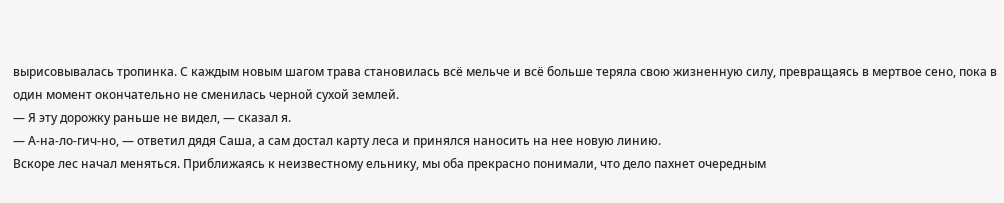вырисовывалась тропинка. С каждым новым шагом трава становилась всё мельче и всё больше теряла свою жизненную силу, превращаясь в мертвое сено, пока в один момент окончательно не сменилась черной сухой землей.
— Я эту дорожку раньше не видел, — сказал я.
— А-на-ло-гич-но, — ответил дядя Саша, а сам достал карту леса и принялся наносить на нее новую линию.
Вскоре лес начал меняться. Приближаясь к неизвестному ельнику, мы оба прекрасно понимали, что дело пахнет очередным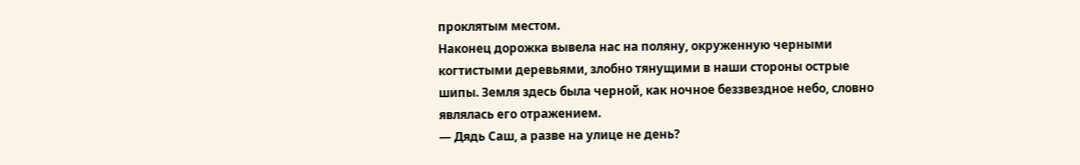проклятым местом.
Наконец дорожка вывела нас на поляну, окруженную черными когтистыми деревьями, злобно тянущими в наши стороны острые шипы. Земля здесь была черной, как ночное беззвездное небо, словно являлась его отражением.
— Дядь Саш, а разве на улице не день?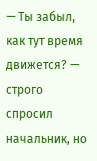— Ты забыл, как тут время движется? — строго спросил начальник, но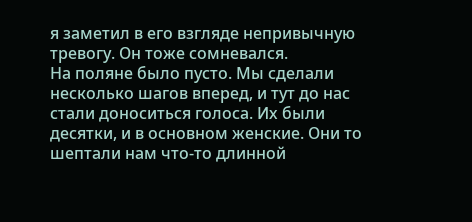я заметил в его взгляде непривычную тревогу. Он тоже сомневался.
На поляне было пусто. Мы сделали несколько шагов вперед, и тут до нас стали доноситься голоса. Их были десятки, и в основном женские. Они то шептали нам что-то длинной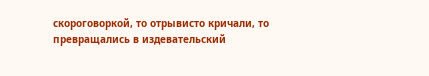скороговоркой, то отрывисто кричали, то превращались в издевательский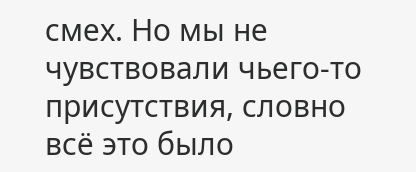смех. Но мы не чувствовали чьего-то присутствия, словно всё это было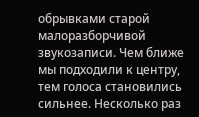обрывками старой малоразборчивой звукозаписи. Чем ближе мы подходили к центру, тем голоса становились сильнее. Несколько раз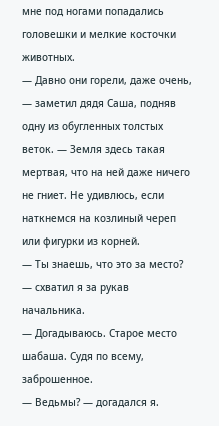мне под ногами попадались головешки и мелкие косточки животных.
— Давно они горели, даже очень, — заметил дядя Саша, подняв одну из обугленных толстых веток. — Земля здесь такая мертвая, что на ней даже ничего не гниет. Не удивлюсь, если наткнемся на козлиный череп или фигурки из корней.
— Ты знаешь, что это за место? — схватил я за рукав начальника.
— Догадываюсь. Старое место шабаша. Судя по всему, заброшенное.
— Ведьмы? — догадался я.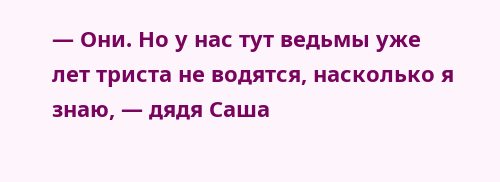— Они. Но у нас тут ведьмы уже лет триста не водятся, насколько я знаю, — дядя Саша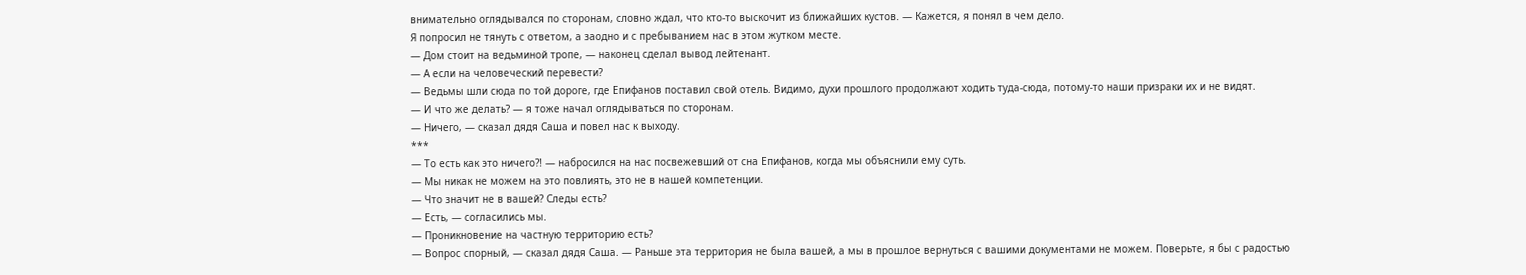внимательно оглядывался по сторонам, словно ждал, что кто-то выскочит из ближайших кустов. — Кажется, я понял в чем дело.
Я попросил не тянуть с ответом, а заодно и с пребыванием нас в этом жутком месте.
— Дом стоит на ведьминой тропе, — наконец сделал вывод лейтенант.
— А если на человеческий перевести?
— Ведьмы шли сюда по той дороге, где Епифанов поставил свой отель. Видимо, духи прошлого продолжают ходить туда-сюда, потому-то наши призраки их и не видят.
— И что же делать? — я тоже начал оглядываться по сторонам.
— Ничего, — сказал дядя Саша и повел нас к выходу.
***
— То есть как это ничего?! — набросился на нас посвежевший от сна Епифанов, когда мы объяснили ему суть.
— Мы никак не можем на это повлиять, это не в нашей компетенции.
— Что значит не в вашей? Следы есть?
— Есть, — согласились мы.
— Проникновение на частную территорию есть?
— Вопрос спорный, — сказал дядя Саша. — Раньше эта территория не была вашей, а мы в прошлое вернуться с вашими документами не можем. Поверьте, я бы с радостью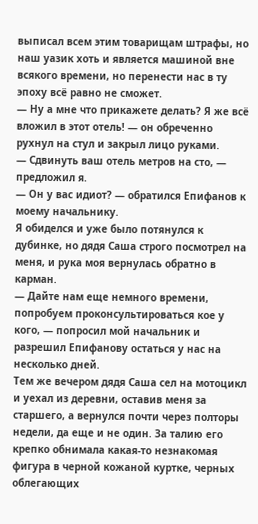выписал всем этим товарищам штрафы, но наш уазик хоть и является машиной вне всякого времени, но перенести нас в ту эпоху всё равно не сможет.
— Ну а мне что прикажете делать? Я же всё вложил в этот отель! — он обреченно рухнул на стул и закрыл лицо руками.
— Сдвинуть ваш отель метров на сто, — предложил я.
— Он у вас идиот? — обратился Епифанов к моему начальнику.
Я обиделся и уже было потянулся к дубинке, но дядя Саша строго посмотрел на меня, и рука моя вернулась обратно в карман.
— Дайте нам еще немного времени, попробуем проконсультироваться кое у кого, — попросил мой начальник и разрешил Епифанову остаться у нас на несколько дней.
Тем же вечером дядя Саша сел на мотоцикл и уехал из деревни, оставив меня за старшего, а вернулся почти через полторы недели, да еще и не один. За талию его крепко обнимала какая-то незнакомая фигура в черной кожаной куртке, черных облегающих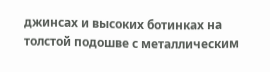джинсах и высоких ботинках на толстой подошве с металлическим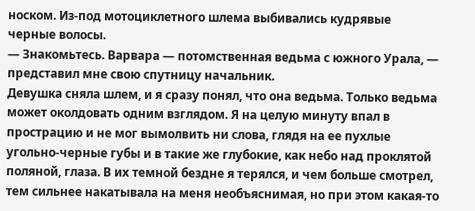носком. Из-под мотоциклетного шлема выбивались кудрявые черные волосы.
— Знакомьтесь. Варвара — потомственная ведьма с южного Урала, — представил мне свою спутницу начальник.
Девушка сняла шлем, и я сразу понял, что она ведьма. Только ведьма может околдовать одним взглядом. Я на целую минуту впал в прострацию и не мог вымолвить ни слова, глядя на ее пухлые угольно-черные губы и в такие же глубокие, как небо над проклятой поляной, глаза. В их темной бездне я терялся, и чем больше смотрел, тем сильнее накатывала на меня необъяснимая, но при этом какая-то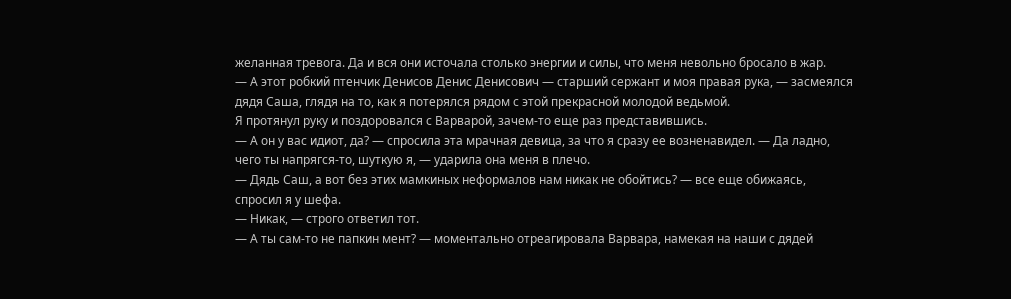желанная тревога. Да и вся они источала столько энергии и силы, что меня невольно бросало в жар.
— А этот робкий птенчик Денисов Денис Денисович — старший сержант и моя правая рука, — засмеялся дядя Саша, глядя на то, как я потерялся рядом с этой прекрасной молодой ведьмой.
Я протянул руку и поздоровался с Варварой, зачем-то еще раз представившись.
— А он у вас идиот, да? — спросила эта мрачная девица, за что я сразу ее возненавидел. — Да ладно, чего ты напрягся-то, шуткую я, — ударила она меня в плечо.
— Дядь Саш, а вот без этих мамкиных неформалов нам никак не обойтись? — все еще обижаясь, спросил я у шефа.
— Никак, — строго ответил тот.
— А ты сам-то не папкин мент? — моментально отреагировала Варвара, намекая на наши с дядей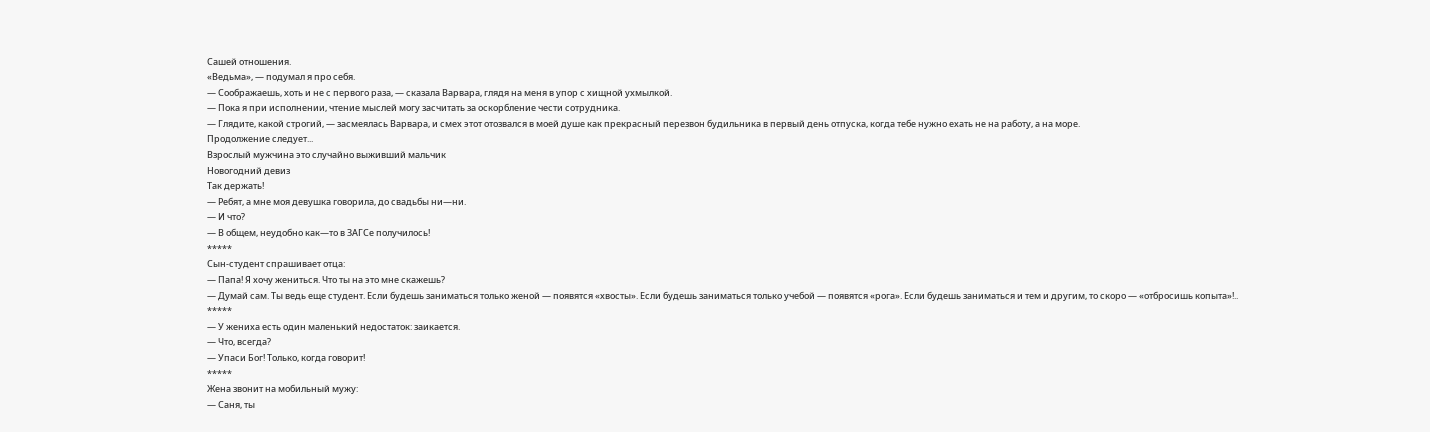Сашей отношения.
«Ведьма», — подумал я про себя.
— Соображаешь, хоть и не с первого раза, — сказала Варвара, глядя на меня в упор с хищной ухмылкой.
— Пока я при исполнении, чтение мыслей могу засчитать за оскорбление чести сотрудника.
— Глядите, какой строгий, — засмеялась Варвара, и смех этот отозвался в моей душе как прекрасный перезвон будильника в первый день отпуска, когда тебе нужно ехать не на работу, а на море.
Продолжение следует...
Взрослый мужчина это случайно выживший мальчик
Новогодний девиз
Так держать!
— Ребят, а мне моя девушка говорила, до свадьбы ни—ни.
— И что?
— В общем, неудобно как—то в ЗАГСе получилось!
*****
Сын-студент спрашивает отца:
— Папа! Я хочу жениться. Что ты на это мне скажешь?
— Думай сам. Ты ведь еще студент. Если будешь заниматься только женой — появятся «хвосты». Если будешь заниматься только учебой — появятся «рога». Если будешь заниматься и тем и другим, то скоро — «отбросишь копыта»!..
*****
— У жениха есть один маленький недостаток: заикается.
— Что, всегда?
— Упаси Бог! Только, когда говорит!
*****
Жена звонит на мобильный мужу:
— Саня, ты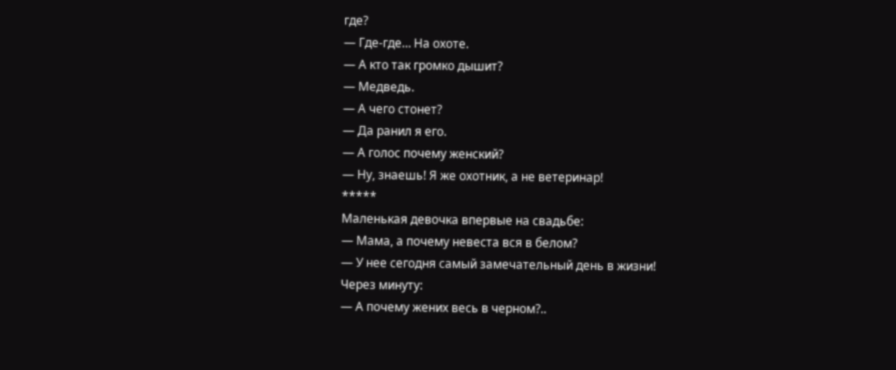где?
— Где-где… На охоте.
— А кто так громко дышит?
— Медведь.
— А чего стонет?
— Да ранил я его.
— А голос почему женский?
— Ну, знаешь! Я же охотник, а не ветеринар!
*****
Маленькая девочка впервые на свадьбе:
— Мама, а почему невеста вся в белом?
— У нее сегодня самый замечательный день в жизни!
Через минуту:
— А почему жених весь в черном?..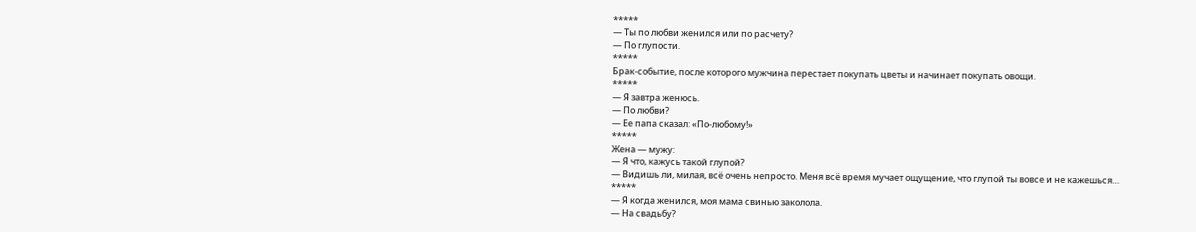*****
— Ты по любви женился или по расчету?
— По глупости.
*****
Брак-событие, после которого мужчина перестает покупать цветы и начинает покупать овощи.
*****
— Я завтра женюсь.
— По любви?
— Ее папа сказал: «По-любому!»
*****
Жена — мужу:
— Я что, кажусь такой глупой?
— Видишь ли, милая, всё очень непросто. Меня всё время мучает ощущение, что глупой ты вовсе и не кажешься…
*****
— Я когда женился, моя мама свинью заколола.
— На свадьбу?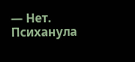— Нет. Психанула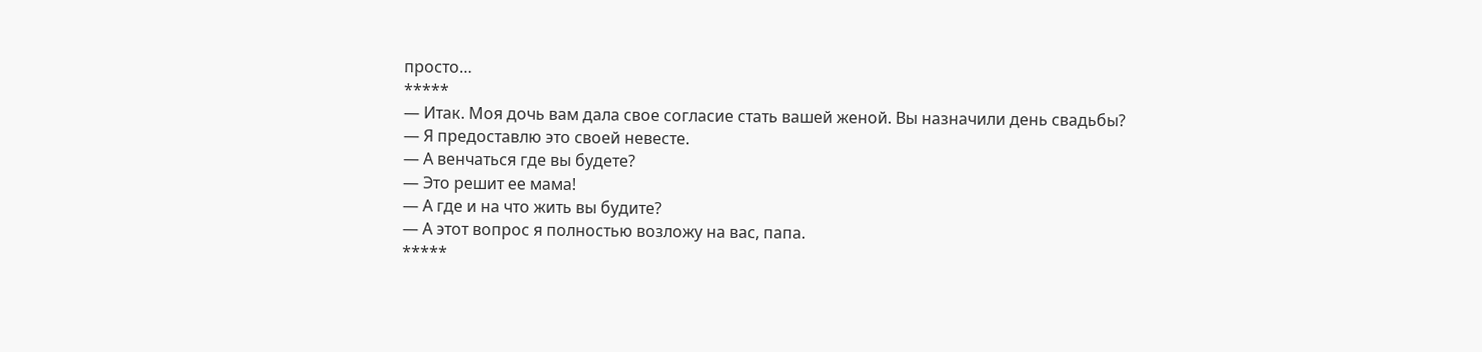просто…
*****
— Итак. Моя дочь вам дала свое согласие стать вашей женой. Вы назначили день свадьбы?
— Я предоставлю это своей невесте.
— А венчаться где вы будете?
— Это решит ее мама!
— А где и на что жить вы будите?
— А этот вопрос я полностью возложу на вас, папа.
*****